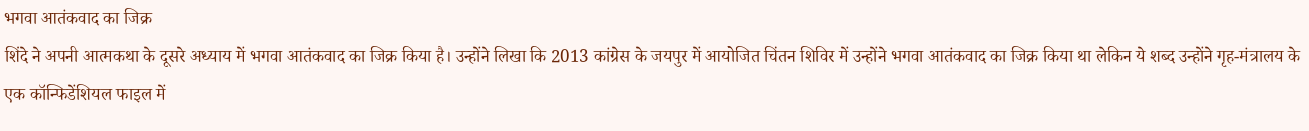भगवा आतंकवाद का जिक्र
शिंदे ने अपनी आत्मकथा के दूसरे अध्याय में भगवा आतंकवाद का जिक्र किया है। उन्होंने लिखा कि 2013 कांग्रेस के जयपुर में आयोजित चिंतन शिविर में उन्होंने भगवा आतंकवाद का जिक्र किया था लेकिन ये शब्द उन्होंने गृह-मंत्रालय के एक कॉन्फिडेंशियल फाइल में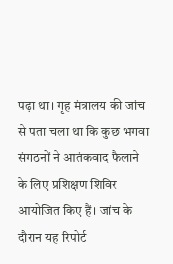पढ़ा था। गृह मंत्रालय की जांच से पता चला था कि कुछ भगवा संगठनों ने आतंकवाद फैलाने के लिए प्रशिक्षण शिविर आयोजित किए हैं। जांच के दौरान यह रिपोर्ट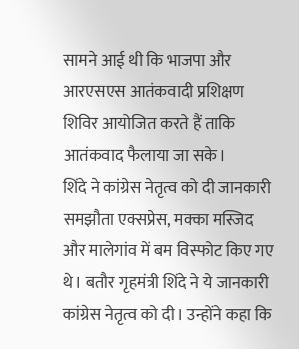सामने आई थी कि भाजपा और आरएसएस आतंकवादी प्रशिक्षण शिविर आयोजित करते हैं ताकि आतंकवाद फैलाया जा सके।
शिंदे ने कांग्रेस नेतृत्व को दी जानकारी
समझौता एक्सप्रेस, मक्का मस्जिद और मालेगांव में बम विस्फोट किए गए थे। बतौर गृहमंत्री शिंदे ने ये जानकारी कांग्रेस नेतृत्व को दी। उन्होंने कहा कि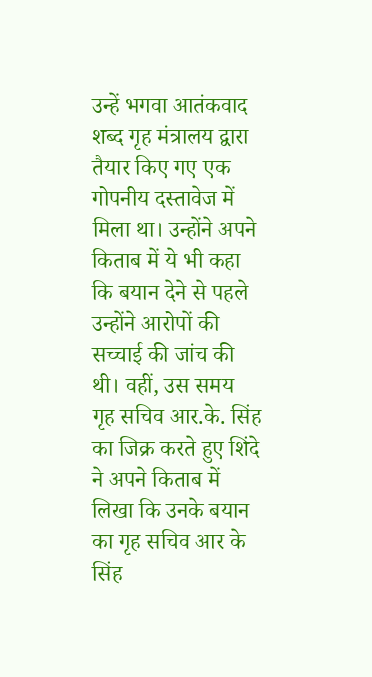उन्हें भगवा आतंकवाद शब्द गृह मंत्रालय द्वारा तैयार किए गए एक गोपनीय दस्तावेज में मिला था। उन्होंने अपने किताब में ये भी कहा कि बयान देने से पहले उन्होंने आरोपों की सच्चाई की जांच की थी। वहीं, उस समय गृह सचिव आर.के. सिंह का जिक्र करते हुए शिंदे ने अपने किताब में लिखा कि उनके बयान का गृह सचिव आर के सिंह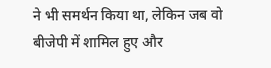ने भी समर्थन किया था, लेकिन जब वो बीजेपी में शामिल हुए और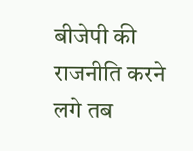बीजेपी की राजनीति करने लगे तब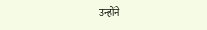उन्होंने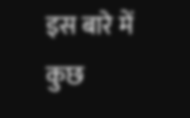इस बारे में कुछ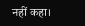नहीं कहा।